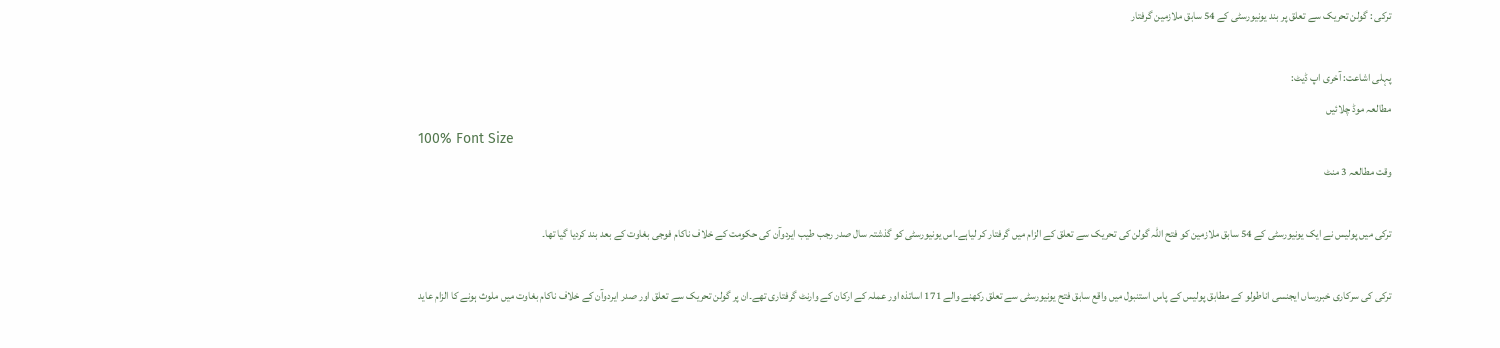ترکی : گولن تحریک سے تعلق پر بند یونیورسٹی کے 54 سابق ملازمین گرفتار

پہلی اشاعت: آخری اپ ڈیٹ:
مطالعہ موڈ چلائیں
100% Font Size
وقت مطالعہ 3 منٹ

ترکی میں پولیس نے ایک یونیورسٹی کے 54 سابق ملازمین کو فتح اللہ گولن کی تحریک سے تعلق کے الزام میں گرفتار کر لیاہے۔اس یونیورسٹی کو گذشتہ سال صدر رجب طیب ایردوآن کی حکومت کے خلاف ناکام فوجی بغاوت کے بعد بند کردیا گیا تھا۔

ترکی کی سرکاری خبررساں ایجنسی اناطولو کے مطابق پولیس کے پاس استنبول میں واقع سابق فتح یونیورسٹی سے تعلق رکھنے والے 171 اساتذہ اور عملہ کے ارکان کے وارنٹ گرفتاری تھے۔ان پر گولن تحریک سے تعلق اور صدر ایردوآن کے خلاف ناکام بغاوت میں ملوث ہونے کا الزام عاید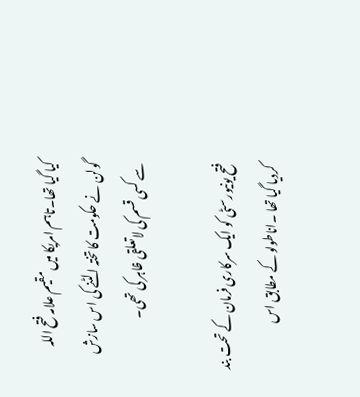کیا گیا تھا۔تاہم امریکا میں مقیم علامہ فتح اللہ گولن نے حکومت کا تختہ الٹنے کی اس سازش سے کسی قسم کی لاتعلقی ظاہر کی تھی۔

فتح یونیورسٹی کو ایک سرکاری فرمان کے تحت بند کردیا گیا تھا ۔اناطولو کے مطابق اس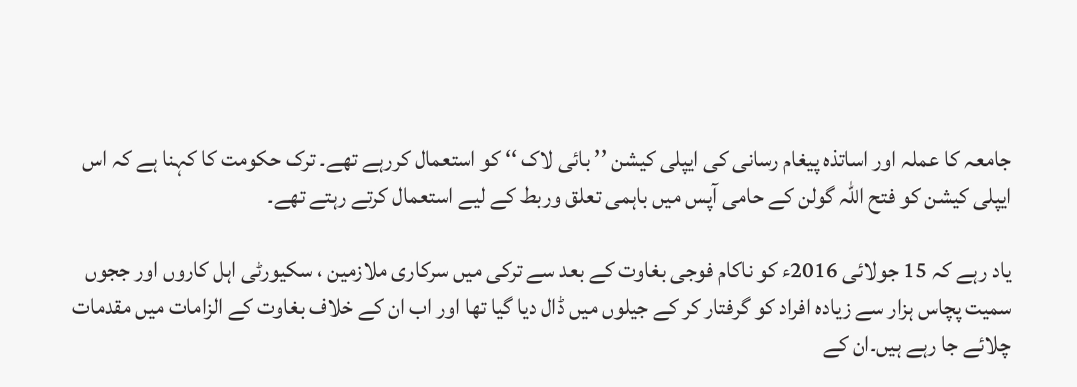جامعہ کا عملہ اور اساتذہ پیغام رسانی کی ایپلی کیشن ’’ بائی لاک ‘‘ کو استعمال کررہے تھے۔ ترک حکومت کا کہنا ہے کہ اس ایپلی کیشن کو فتح اللہ گولن کے حامی آپس میں باہمی تعلق وربط کے لیے استعمال کرتے رہتے تھے۔

یاد رہے کہ 15 جولائی 2016ء کو ناکام فوجی بغاوت کے بعد سے ترکی میں سرکاری ملازمین ، سکیورٹی اہل کاروں اور ججوں سمیت پچاس ہزار سے زیادہ افراد کو گرفتار کر کے جیلوں میں ڈال دیا گیا تھا اور اب ان کے خلاف بغاوت کے الزامات میں مقدمات چلائے جا رہے ہیں۔ان کے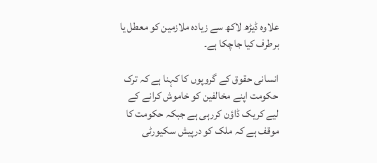علاوہ ڈیڑھ لاکھ سے زیادہ ملازمین کو معطل یا برطرف کیا جاچکا ہے۔

انسانی حقوق کے گروپوں کا کہنا ہے کہ ترک حکومت اپنے مخالفین کو خاموش کرانے کے لیے کریک ڈاؤن کررہی ہے جبکہ حکومت کا موقف ہے کہ ملک کو درپیش سکیورٹی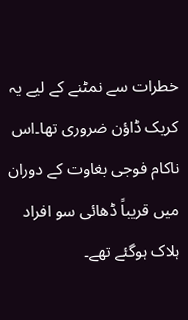خطرات سے نمٹنے کے لیے یہ کریک ڈاؤن ضروری تھا۔اس ناکام فوجی بغاوت کے دوران میں قریباً ڈھائی سو افراد ہلاک ہوگئے تھے۔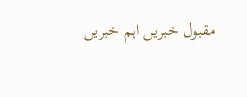مقبول خبریں اہم خبریں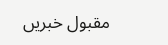مقبول خبریں